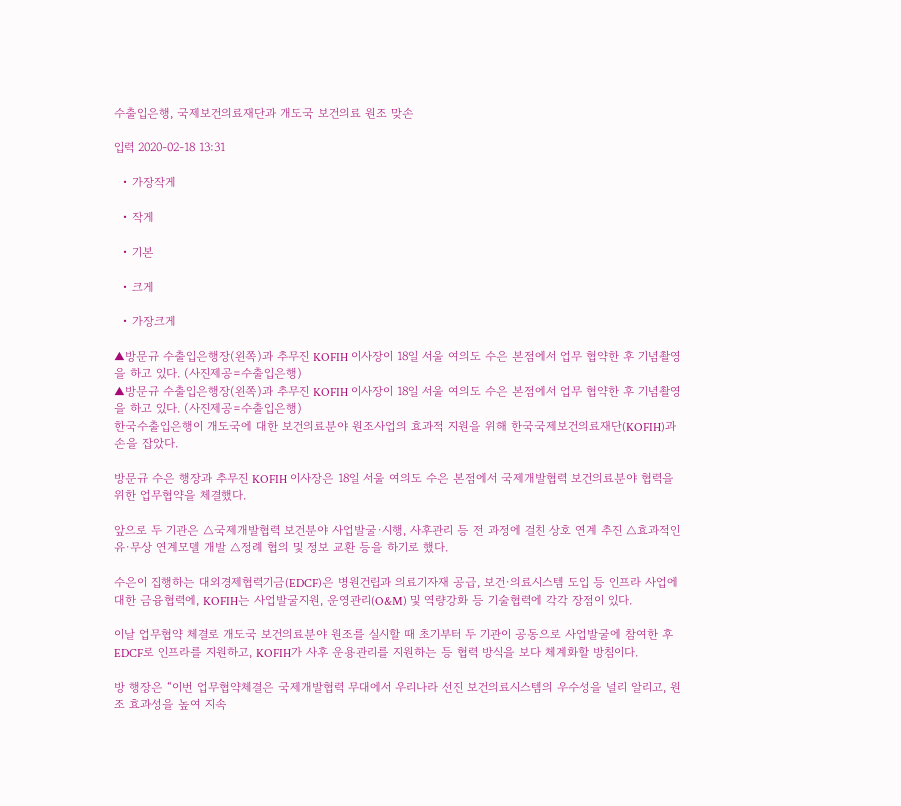수출입은행, 국제보건의료재단과 개도국 보건의료 원조 맞손

입력 2020-02-18 13:31

  • 가장작게

  • 작게

  • 기본

  • 크게

  • 가장크게

▲방문규 수출입은행장(왼쪽)과 추무진 KOFIH 이사장이 18일 서울 여의도 수은 본점에서 업무 협약한 후 기념촬영을 하고 있다. (사진제공=수출입은행)
▲방문규 수출입은행장(왼쪽)과 추무진 KOFIH 이사장이 18일 서울 여의도 수은 본점에서 업무 협약한 후 기념촬영을 하고 있다. (사진제공=수출입은행)
한국수출입은행이 개도국에 대한 보건의료분야 원조사업의 효과적 지원을 위해 한국국제보건의료재단(KOFIH)과 손을 잡았다.

방문규 수은 행장과 추무진 KOFIH 이사장은 18일 서울 여의도 수은 본점에서 국제개발협력 보건의료분야 협력을 위한 업무협약을 체결했다.

앞으로 두 기관은 △국제개발협력 보건분야 사업발굴·시행, 사후관리 등 전 과정에 걸친 상호 연계 추진 △효과적인 유·무상 연계모델 개발 △정례 협의 및 정보 교환 등을 하기로 했다.

수은이 집행하는 대외경제협력기금(EDCF)은 병원건립과 의료기자재 공급, 보건·의료시스템 도입 등 인프라 사업에 대한 금융협력에, KOFIH는 사업발굴지원, 운영관리(O&M) 및 역량강화 등 기술협력에 각각 장점이 있다.

이날 업무협약 체결로 개도국 보건의료분야 원조를 실시할 때 초기부터 두 기관이 공동으로 사업발굴에 참여한 후 EDCF로 인프라를 지원하고, KOFIH가 사후 운용관리를 지원하는 등 협력 방식을 보다 체계화할 방침이다.

방 행장은 “이번 업무협약체결은 국제개발협력 무대에서 우리나라 선진 보건의료시스템의 우수성을 널리 알리고, 원조 효과성을 높여 지속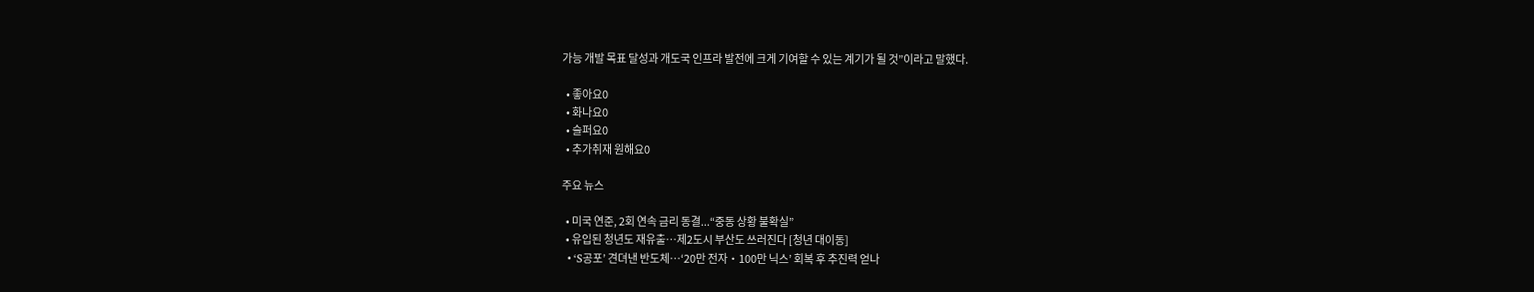가능 개발 목표 달성과 개도국 인프라 발전에 크게 기여할 수 있는 계기가 될 것”이라고 말했다.

  • 좋아요0
  • 화나요0
  • 슬퍼요0
  • 추가취재 원해요0

주요 뉴스

  • 미국 연준, 2회 연속 금리 동결...“중동 상황 불확실”
  • 유입된 청년도 재유출…제2도시 부산도 쓰러진다 [청년 대이동]
  • ‘S공포’ 견뎌낸 반도체…‘20만 전자‧100만 닉스’ 회복 후 추진력 얻나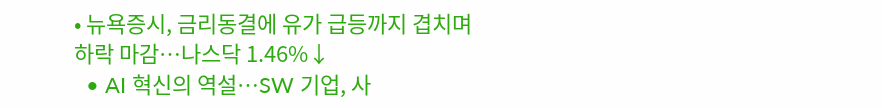• 뉴욕증시, 금리동결에 유가 급등까지 겹치며 하락 마감…나스닥 1.46%↓
  • AI 혁신의 역설…SW 기업, 사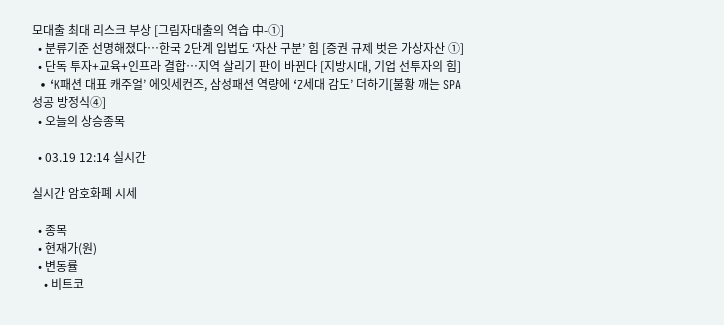모대출 최대 리스크 부상 [그림자대출의 역습 中-①]
  • 분류기준 선명해졌다…한국 2단계 입법도 ‘자산 구분’ 힘 [증권 규제 벗은 가상자산 ①]
  • 단독 투자+교육+인프라 결합⋯지역 살리기 판이 바뀐다 [지방시대, 기업 선투자의 힘]
  • ‘K패션 대표 캐주얼’ 에잇세컨즈, 삼성패션 역량에 ‘Z세대 감도’ 더하기[불황 깨는 SPA 성공 방정식④]
  • 오늘의 상승종목

  • 03.19 12:14 실시간

실시간 암호화폐 시세

  • 종목
  • 현재가(원)
  • 변동률
    • 비트코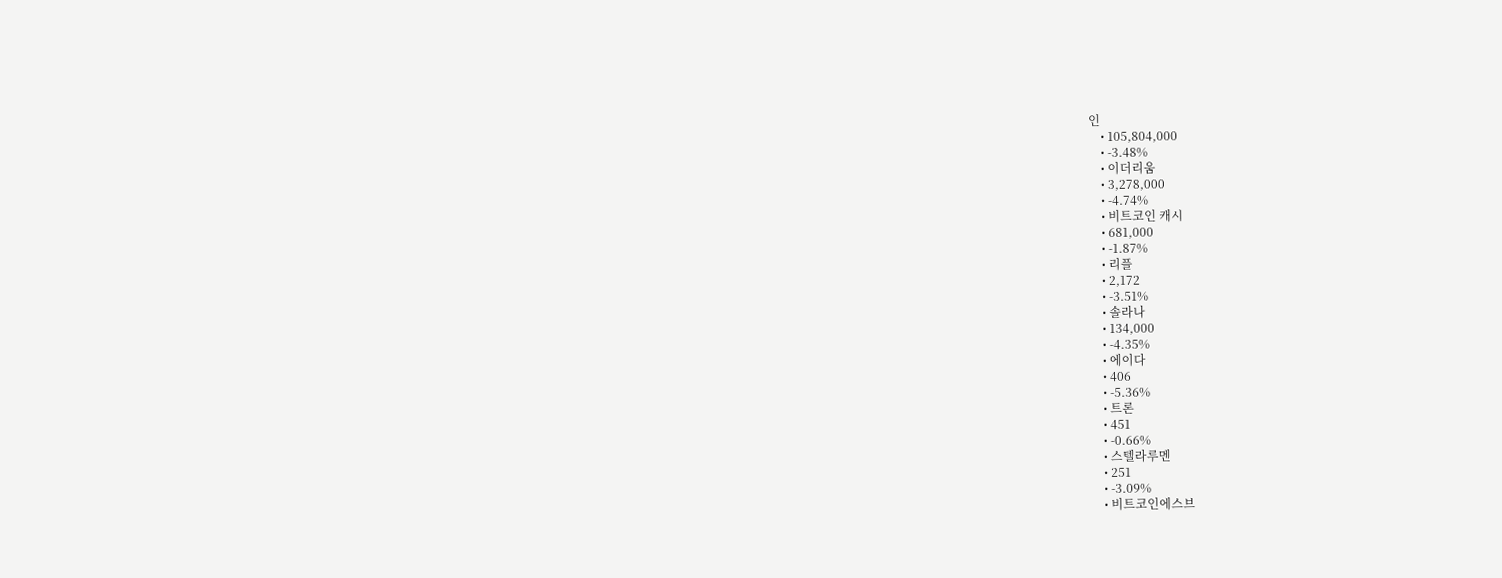인
    • 105,804,000
    • -3.48%
    • 이더리움
    • 3,278,000
    • -4.74%
    • 비트코인 캐시
    • 681,000
    • -1.87%
    • 리플
    • 2,172
    • -3.51%
    • 솔라나
    • 134,000
    • -4.35%
    • 에이다
    • 406
    • -5.36%
    • 트론
    • 451
    • -0.66%
    • 스텔라루멘
    • 251
    • -3.09%
    • 비트코인에스브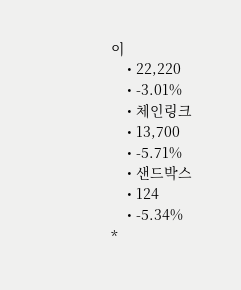이
    • 22,220
    • -3.01%
    • 체인링크
    • 13,700
    • -5.71%
    • 샌드박스
    • 124
    • -5.34%
*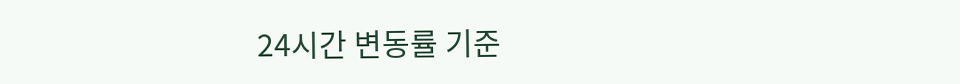24시간 변동률 기준